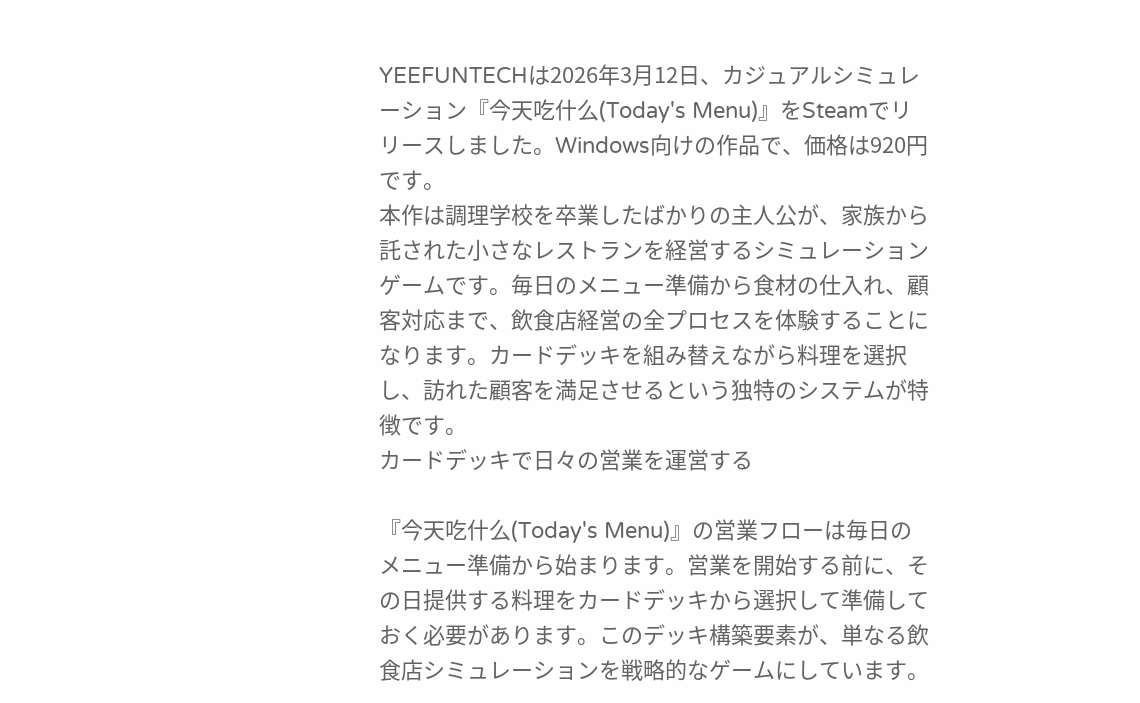YEEFUNTECHは2026年3月12日、カジュアルシミュレーション『今天吃什么(Today's Menu)』をSteamでリリースしました。Windows向けの作品で、価格は920円です。
本作は調理学校を卒業したばかりの主人公が、家族から託された小さなレストランを経営するシミュレーションゲームです。毎日のメニュー準備から食材の仕入れ、顧客対応まで、飲食店経営の全プロセスを体験することになります。カードデッキを組み替えながら料理を選択し、訪れた顧客を満足させるという独特のシステムが特徴です。
カードデッキで日々の営業を運営する

『今天吃什么(Today's Menu)』の営業フローは毎日のメニュー準備から始まります。営業を開始する前に、その日提供する料理をカードデッキから選択して準備しておく必要があります。このデッキ構築要素が、単なる飲食店シミュレーションを戦略的なゲームにしています。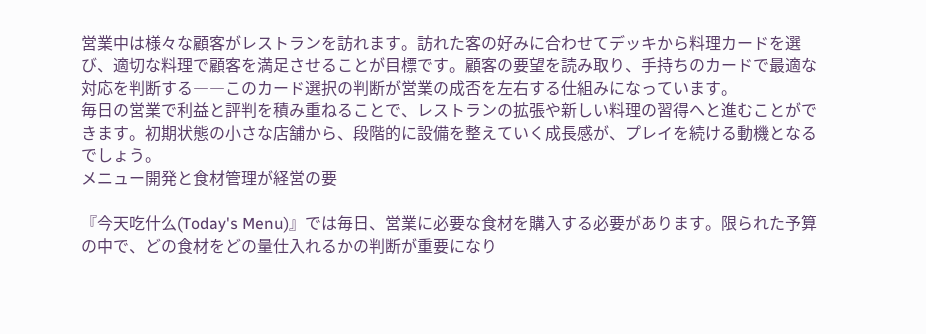営業中は様々な顧客がレストランを訪れます。訪れた客の好みに合わせてデッキから料理カードを選び、適切な料理で顧客を満足させることが目標です。顧客の要望を読み取り、手持ちのカードで最適な対応を判断する――このカード選択の判断が営業の成否を左右する仕組みになっています。
毎日の営業で利益と評判を積み重ねることで、レストランの拡張や新しい料理の習得へと進むことができます。初期状態の小さな店舗から、段階的に設備を整えていく成長感が、プレイを続ける動機となるでしょう。
メニュー開発と食材管理が経営の要

『今天吃什么(Today's Menu)』では毎日、営業に必要な食材を購入する必要があります。限られた予算の中で、どの食材をどの量仕入れるかの判断が重要になり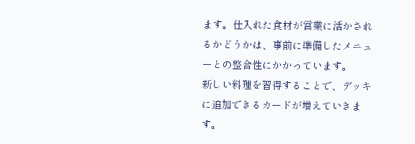ます。仕入れた食材が営業に活かされるかどうかは、事前に準備したメニューとの整合性にかかっています。
新しい料理を習得することで、デッキに追加できるカードが増えていきます。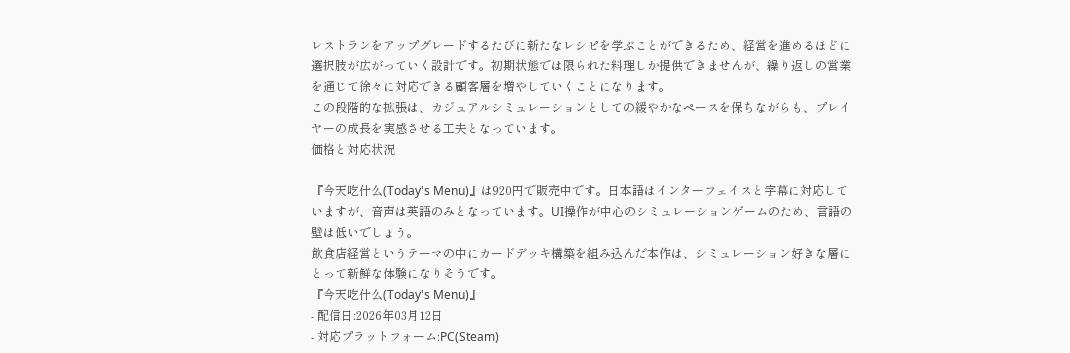レストランをアップグレードするたびに新たなレシピを学ぶことができるため、経営を進めるほどに選択肢が広がっていく設計です。初期状態では限られた料理しか提供できませんが、繰り返しの営業を通じて徐々に対応できる顧客層を増やしていくことになります。
この段階的な拡張は、カジュアルシミュレーションとしての緩やかなペースを保ちながらも、プレイヤーの成長を実感させる工夫となっています。
価格と対応状況

『今天吃什么(Today's Menu)』は920円で販売中です。日本語はインターフェイスと字幕に対応していますが、音声は英語のみとなっています。UI操作が中心のシミュレーションゲームのため、言語の壁は低いでしょう。
飲食店経営というテーマの中にカードデッキ構築を組み込んだ本作は、シミュレーション好きな層にとって新鮮な体験になりそうです。
『今天吃什么(Today's Menu)』
- 配信日:2026年03月12日
- 対応プラットフォーム:PC(Steam)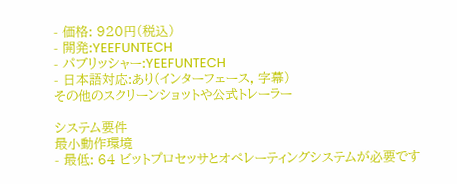- 価格: 920円(税込)
- 開発:YEEFUNTECH
- パブリッシャー:YEEFUNTECH
- 日本語対応:あり(インターフェース, 字幕)
その他のスクリーンショットや公式トレーラー

システム要件
最小動作環境
- 最低: 64 ビットプロセッサとオペレーティングシステムが必要です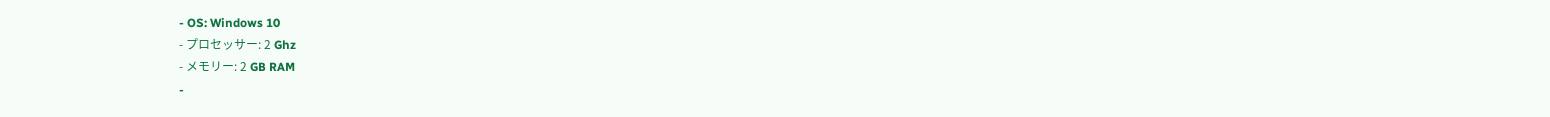- OS: Windows 10
- プロセッサー: 2 Ghz
- メモリー: 2 GB RAM
-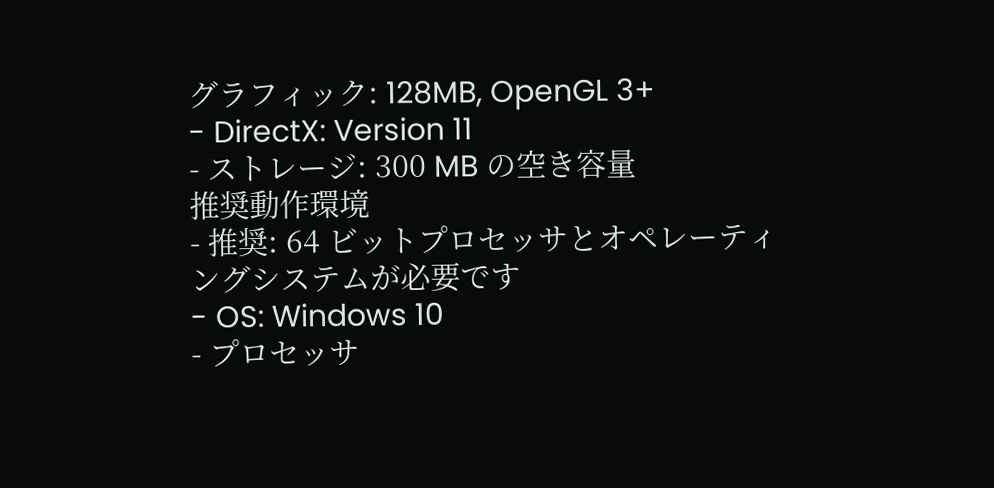グラフィック: 128MB, OpenGL 3+
- DirectX: Version 11
- ストレージ: 300 MB の空き容量
推奨動作環境
- 推奨: 64 ビットプロセッサとオペレーティングシステムが必要です
- OS: Windows 10
- プロセッサ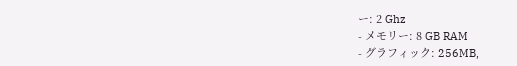ー: 2 Ghz
- メモリー: 8 GB RAM
- グラフィック: 256MB,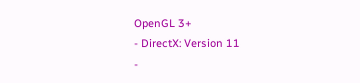OpenGL 3+
- DirectX: Version 11
-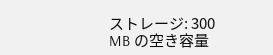ストレージ: 300 MB の空き容量